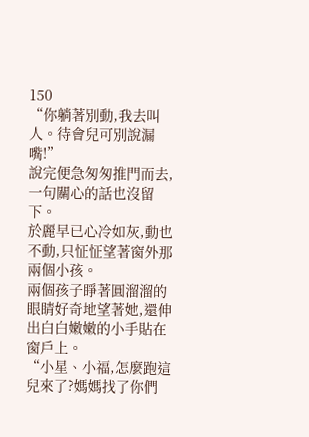150
“你躺著別動,我去叫人。待會兒可別說漏嘴!”
說完便急匆匆推門而去,一句關心的話也沒留下。
於麗早已心冷如灰,動也不動,只怔怔望著窗外那兩個小孩。
兩個孩子睜著圓溜溜的眼睛好奇地望著她,還伸出白白嫩嫩的小手貼在窗戶上。
“小星、小福,怎麼跑這兒來了?媽媽找了你們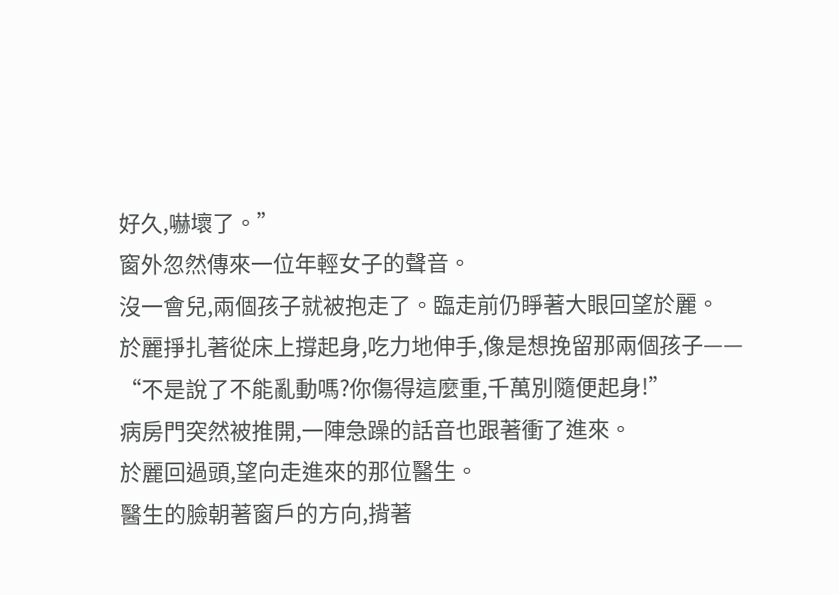好久,嚇壞了。”
窗外忽然傳來一位年輕女子的聲音。
沒一會兒,兩個孩子就被抱走了。臨走前仍睜著大眼回望於麗。
於麗掙扎著從床上撐起身,吃力地伸手,像是想挽留那兩個孩子——
“不是說了不能亂動嗎?你傷得這麼重,千萬別隨便起身!”
病房門突然被推開,一陣急躁的話音也跟著衝了進來。
於麗回過頭,望向走進來的那位醫生。
醫生的臉朝著窗戶的方向,揹著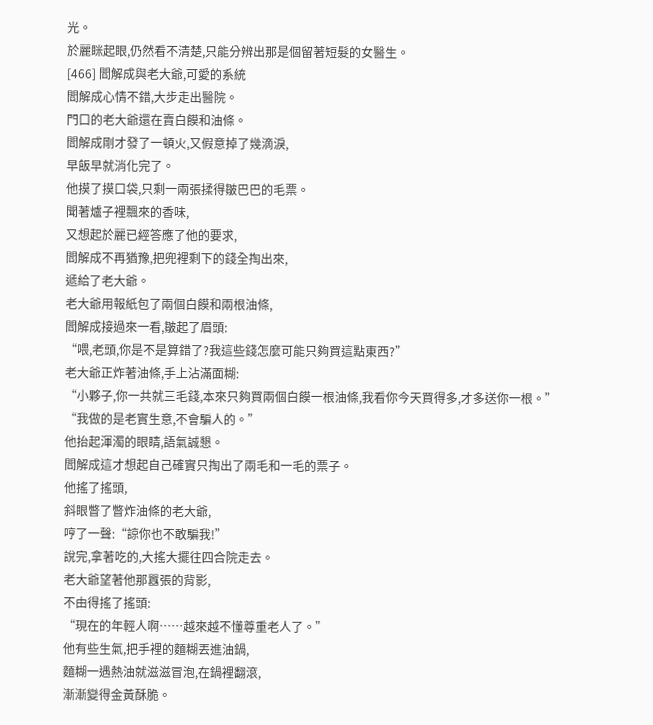光。
於麗眯起眼,仍然看不清楚,只能分辨出那是個留著短髮的女醫生。
[466] 閻解成與老大爺,可愛的系統
閻解成心情不錯,大步走出醫院。
門口的老大爺還在賣白饃和油條。
閻解成剛才發了一頓火,又假意掉了幾滴淚,
早飯早就消化完了。
他摸了摸口袋,只剩一兩張揉得皺巴巴的毛票。
聞著爐子裡飄來的香味,
又想起於麗已經答應了他的要求,
閻解成不再猶豫,把兜裡剩下的錢全掏出來,
遞給了老大爺。
老大爺用報紙包了兩個白饃和兩根油條,
閻解成接過來一看,皺起了眉頭:
“喂,老頭,你是不是算錯了?我這些錢怎麼可能只夠買這點東西?”
老大爺正炸著油條,手上沾滿面糊:
“小夥子,你一共就三毛錢,本來只夠買兩個白饃一根油條,我看你今天買得多,才多送你一根。”
“我做的是老實生意,不會騙人的。”
他抬起渾濁的眼睛,語氣誠懇。
閻解成這才想起自己確實只掏出了兩毛和一毛的票子。
他搖了搖頭,
斜眼瞥了瞥炸油條的老大爺,
哼了一聲:“諒你也不敢騙我!”
說完,拿著吃的,大搖大擺往四合院走去。
老大爺望著他那囂張的背影,
不由得搖了搖頭:
“現在的年輕人啊……越來越不懂尊重老人了。”
他有些生氣,把手裡的麵糊丟進油鍋,
麵糊一遇熱油就滋滋冒泡,在鍋裡翻滾,
漸漸變得金黃酥脆。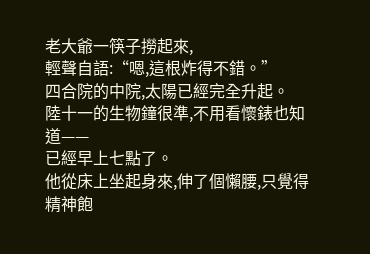老大爺一筷子撈起來,
輕聲自語:“嗯,這根炸得不錯。”
四合院的中院,太陽已經完全升起。
陸十一的生物鐘很準,不用看懷錶也知道——
已經早上七點了。
他從床上坐起身來,伸了個懶腰,只覺得精神飽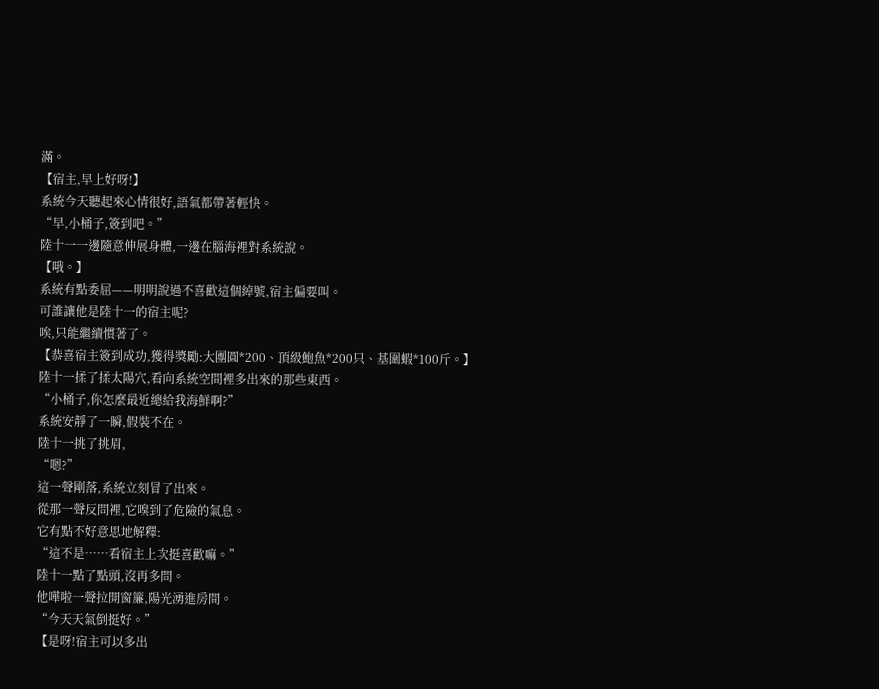滿。
【宿主,早上好呀!】
系統今天聽起來心情很好,語氣都帶著輕快。
“早,小桶子,簽到吧。”
陸十一一邊隨意伸展身體,一邊在腦海裡對系統說。
【哦。】
系統有點委屈——明明說過不喜歡這個綽號,宿主偏要叫。
可誰讓他是陸十一的宿主呢?
唉,只能繼續慣著了。
【恭喜宿主簽到成功,獲得獎勵:大團圓*200、頂級鮑魚*200只、基圍蝦*100斤。】
陸十一揉了揉太陽穴,看向系統空間裡多出來的那些東西。
“小桶子,你怎麼最近總給我海鮮啊?”
系統安靜了一瞬,假裝不在。
陸十一挑了挑眉,
“嗯?”
這一聲剛落,系統立刻冒了出來。
從那一聲反問裡,它嗅到了危險的氣息。
它有點不好意思地解釋:
“這不是……看宿主上次挺喜歡嘛。”
陸十一點了點頭,沒再多問。
他嘩啦一聲拉開窗簾,陽光湧進房間。
“今天天氣倒挺好。”
【是呀!宿主可以多出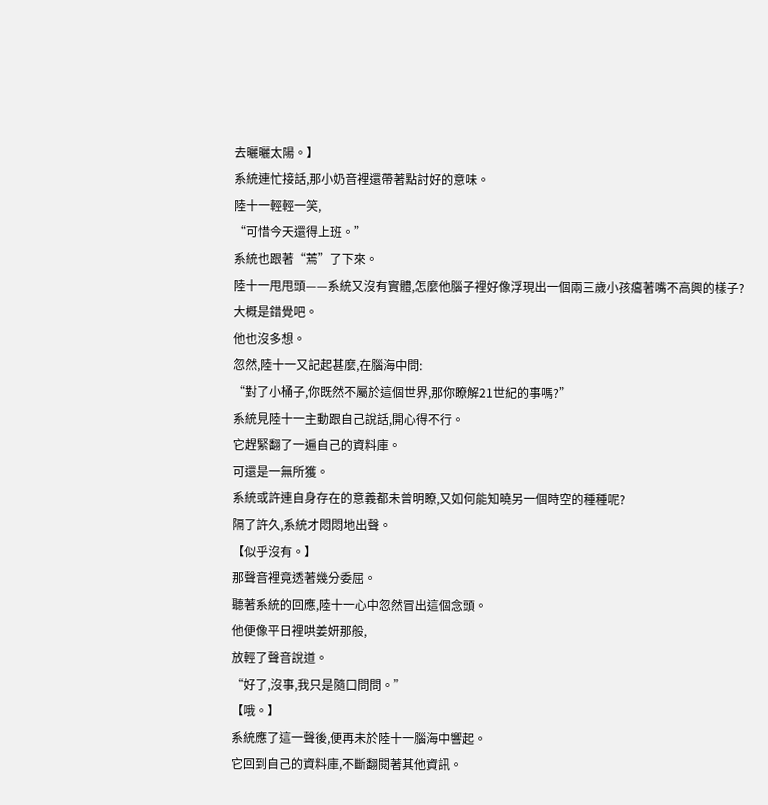去曬曬太陽。】
系統連忙接話,那小奶音裡還帶著點討好的意味。
陸十一輕輕一笑,
“可惜今天還得上班。”
系統也跟著“蔫”了下來。
陸十一甩甩頭——系統又沒有實體,怎麼他腦子裡好像浮現出一個兩三歲小孩癟著嘴不高興的樣子?
大概是錯覺吧。
他也沒多想。
忽然,陸十一又記起甚麼,在腦海中問:
“對了小桶子,你既然不屬於這個世界,那你瞭解21世紀的事嗎?”
系統見陸十一主動跟自己說話,開心得不行。
它趕緊翻了一遍自己的資料庫。
可還是一無所獲。
系統或許連自身存在的意義都未曾明瞭,又如何能知曉另一個時空的種種呢?
隔了許久,系統才悶悶地出聲。
【似乎沒有。】
那聲音裡竟透著幾分委屈。
聽著系統的回應,陸十一心中忽然冒出這個念頭。
他便像平日裡哄姜妍那般,
放輕了聲音說道。
“好了,沒事,我只是隨口問問。”
【哦。】
系統應了這一聲後,便再未於陸十一腦海中響起。
它回到自己的資料庫,不斷翻閱著其他資訊。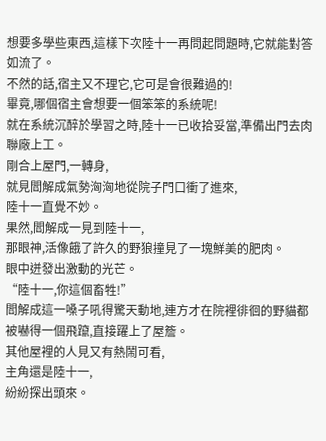想要多學些東西,這樣下次陸十一再問起問題時,它就能對答如流了。
不然的話,宿主又不理它,它可是會很難過的!
畢竟,哪個宿主會想要一個笨笨的系統呢!
就在系統沉醉於學習之時,陸十一已收拾妥當,準備出門去肉聯廠上工。
剛合上屋門,一轉身,
就見閻解成氣勢洶洶地從院子門口衝了進來,
陸十一直覺不妙。
果然,閻解成一見到陸十一,
那眼神,活像餓了許久的野狼撞見了一塊鮮美的肥肉。
眼中迸發出激動的光芒。
“陸十一,你這個畜牲!”
閻解成這一嗓子吼得驚天動地,連方才在院裡徘徊的野貓都被嚇得一個飛躥,直接躍上了屋簷。
其他屋裡的人見又有熱鬧可看,
主角還是陸十一,
紛紛探出頭來。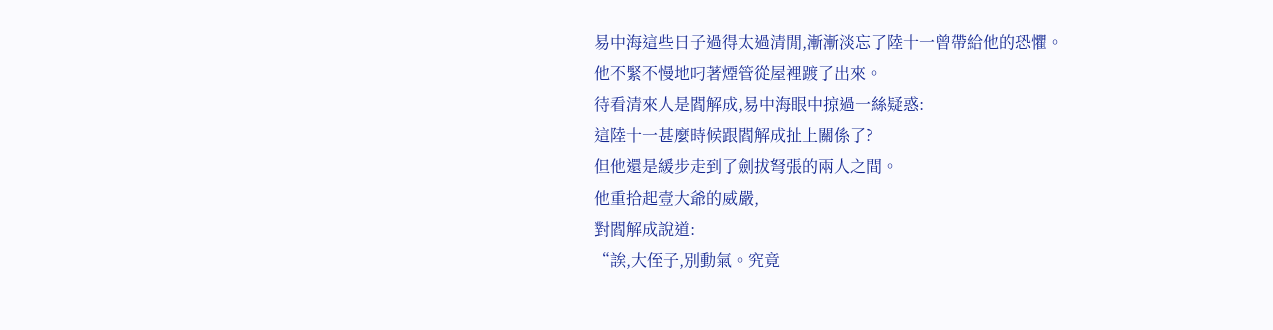易中海這些日子過得太過清閒,漸漸淡忘了陸十一曾帶給他的恐懼。
他不緊不慢地叼著煙管從屋裡踱了出來。
待看清來人是閻解成,易中海眼中掠過一絲疑惑:
這陸十一甚麼時候跟閻解成扯上關係了?
但他還是緩步走到了劍拔弩張的兩人之間。
他重拾起壹大爺的威嚴,
對閻解成說道:
“誒,大侄子,別動氣。究竟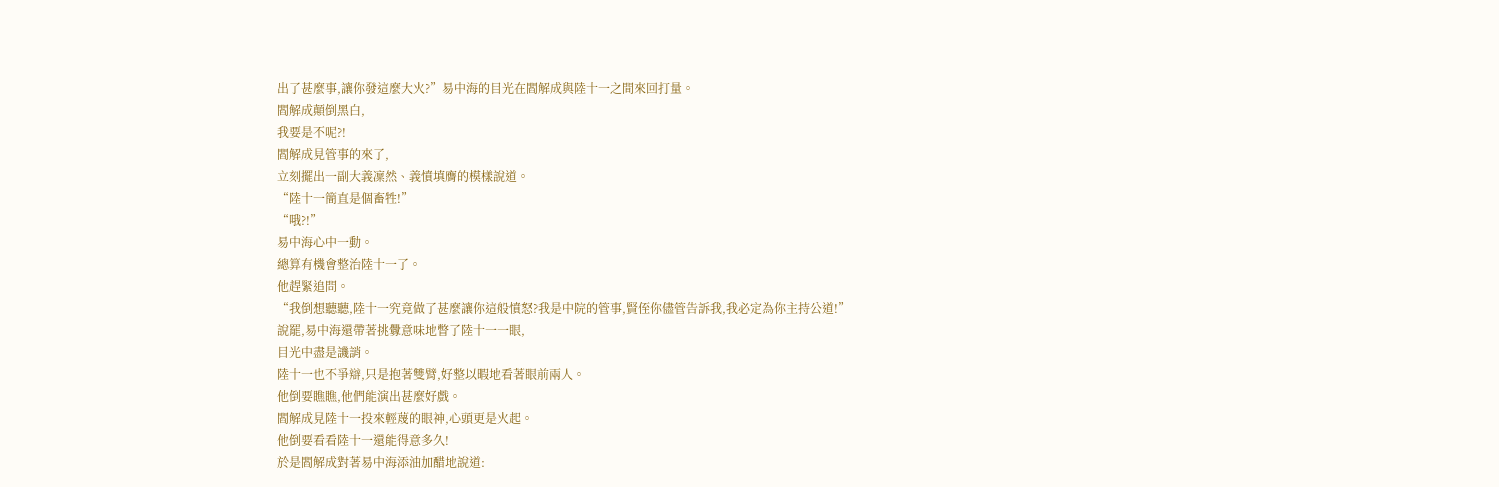出了甚麼事,讓你發這麼大火?”易中海的目光在閻解成與陸十一之間來回打量。
閻解成顛倒黑白,
我要是不呢?!
閻解成見管事的來了,
立刻擺出一副大義凜然、義憤填膺的模樣說道。
“陸十一簡直是個畜牲!”
“哦?!”
易中海心中一動。
總算有機會整治陸十一了。
他趕緊追問。
“我倒想聽聽,陸十一究竟做了甚麼讓你這般憤怒?我是中院的管事,賢侄你儘管告訴我,我必定為你主持公道!”
說罷,易中海還帶著挑釁意味地瞥了陸十一一眼,
目光中盡是譏誚。
陸十一也不爭辯,只是抱著雙臂,好整以暇地看著眼前兩人。
他倒要瞧瞧,他們能演出甚麼好戲。
閻解成見陸十一投來輕蔑的眼神,心頭更是火起。
他倒要看看陸十一還能得意多久!
於是閻解成對著易中海添油加醋地說道: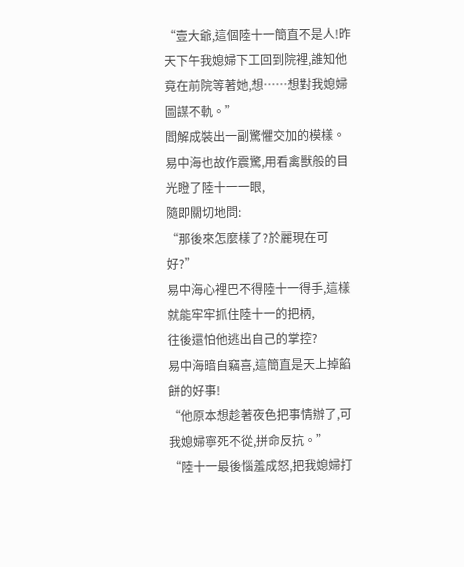“壹大爺,這個陸十一簡直不是人!昨天下午我媳婦下工回到院裡,誰知他竟在前院等著她,想……想對我媳婦圖謀不軌。”
閻解成裝出一副驚懼交加的模樣。
易中海也故作震驚,用看禽獸般的目光瞪了陸十一一眼,
隨即關切地問:
“那後來怎麼樣了?於麗現在可好?”
易中海心裡巴不得陸十一得手,這樣就能牢牢抓住陸十一的把柄,
往後還怕他逃出自己的掌控?
易中海暗自竊喜,這簡直是天上掉餡餅的好事!
“他原本想趁著夜色把事情辦了,可我媳婦寧死不從,拼命反抗。”
“陸十一最後惱羞成怒,把我媳婦打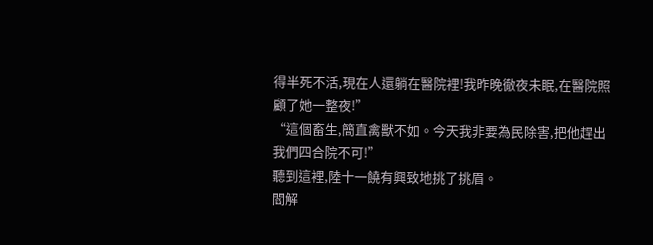得半死不活,現在人還躺在醫院裡!我昨晚徹夜未眠,在醫院照顧了她一整夜!”
“這個畜生,簡直禽獸不如。今天我非要為民除害,把他趕出我們四合院不可!”
聽到這裡,陸十一饒有興致地挑了挑眉。
閻解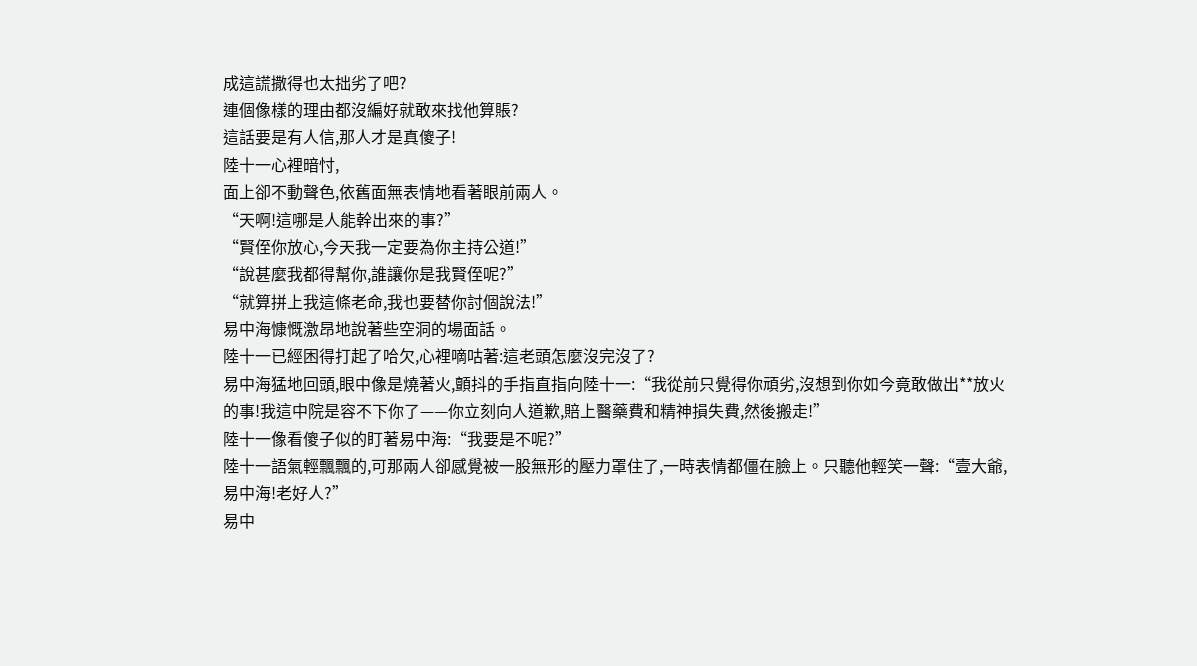成這謊撒得也太拙劣了吧?
連個像樣的理由都沒編好就敢來找他算賬?
這話要是有人信,那人才是真傻子!
陸十一心裡暗忖,
面上卻不動聲色,依舊面無表情地看著眼前兩人。
“天啊!這哪是人能幹出來的事?”
“賢侄你放心,今天我一定要為你主持公道!”
“說甚麼我都得幫你,誰讓你是我賢侄呢?”
“就算拼上我這條老命,我也要替你討個說法!”
易中海慷慨激昂地說著些空洞的場面話。
陸十一已經困得打起了哈欠,心裡嘀咕著:這老頭怎麼沒完沒了?
易中海猛地回頭,眼中像是燒著火,顫抖的手指直指向陸十一:“我從前只覺得你頑劣,沒想到你如今竟敢做出**放火的事!我這中院是容不下你了——你立刻向人道歉,賠上醫藥費和精神損失費,然後搬走!”
陸十一像看傻子似的盯著易中海:“我要是不呢?”
陸十一語氣輕飄飄的,可那兩人卻感覺被一股無形的壓力罩住了,一時表情都僵在臉上。只聽他輕笑一聲:“壹大爺,易中海!老好人?”
易中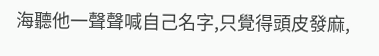海聽他一聲聲喊自己名字,只覺得頭皮發麻,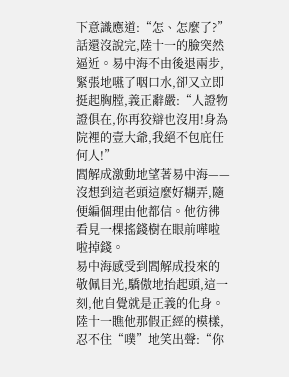下意識應道:“怎、怎麼了?”
話還沒說完,陸十一的臉突然逼近。易中海不由後退兩步,緊張地嚥了咽口水,卻又立即挺起胸膛,義正辭嚴:“人證物證俱在,你再狡辯也沒用!身為院裡的壹大爺,我絕不包庇任何人!”
閻解成激動地望著易中海——沒想到這老頭這麼好糊弄,隨便編個理由他都信。他彷彿看見一棵搖錢樹在眼前嘩啦啦掉錢。
易中海感受到閻解成投來的敬佩目光,驕傲地抬起頭,這一刻,他自覺就是正義的化身。
陸十一瞧他那假正經的模樣,忍不住“噗”地笑出聲:“你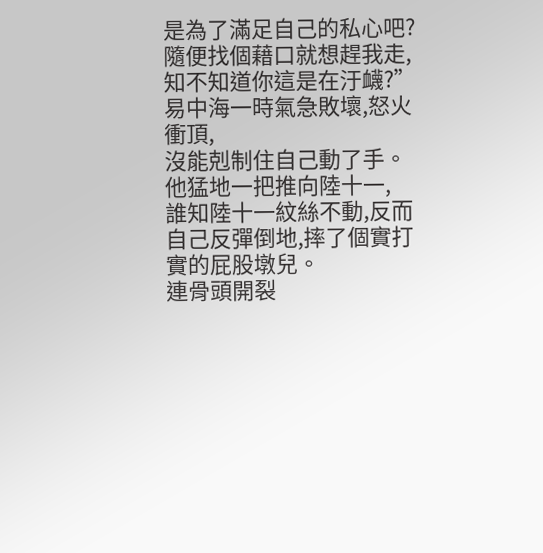是為了滿足自己的私心吧?隨便找個藉口就想趕我走,知不知道你這是在汙衊?”
易中海一時氣急敗壞,怒火衝頂,
沒能剋制住自己動了手。
他猛地一把推向陸十一,
誰知陸十一紋絲不動,反而自己反彈倒地,摔了個實打實的屁股墩兒。
連骨頭開裂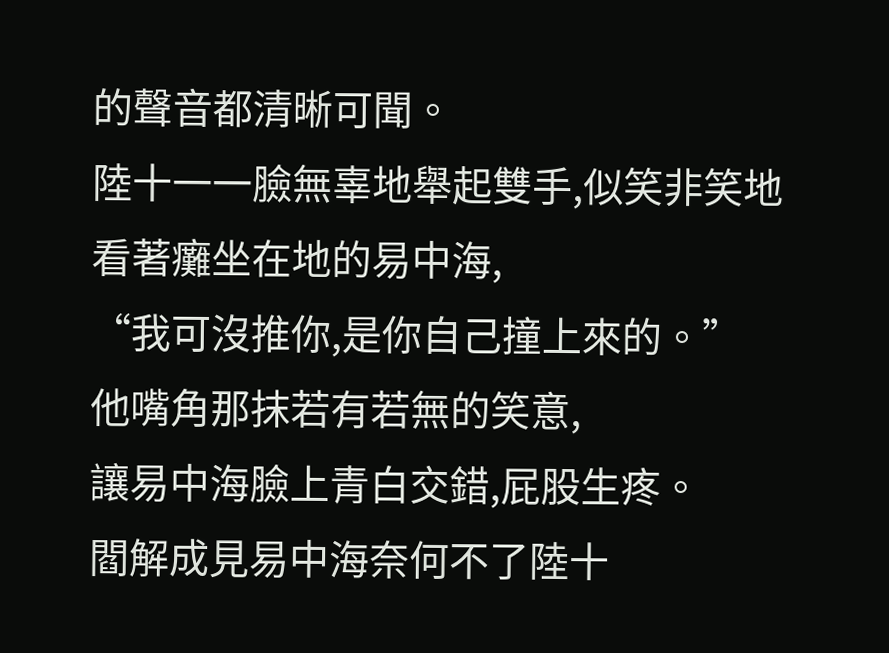的聲音都清晰可聞。
陸十一一臉無辜地舉起雙手,似笑非笑地看著癱坐在地的易中海,
“我可沒推你,是你自己撞上來的。”
他嘴角那抹若有若無的笑意,
讓易中海臉上青白交錯,屁股生疼。
閻解成見易中海奈何不了陸十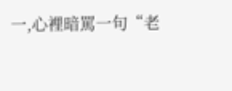一,心裡暗罵一句“老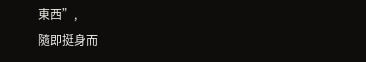東西”,
隨即挺身而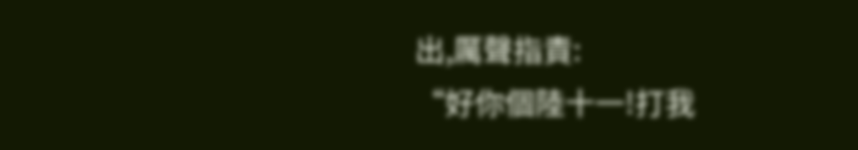出,厲聲指責:
“好你個陸十一!打我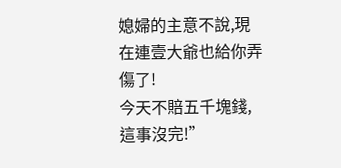媳婦的主意不說,現在連壹大爺也給你弄傷了!
今天不賠五千塊錢,這事沒完!”